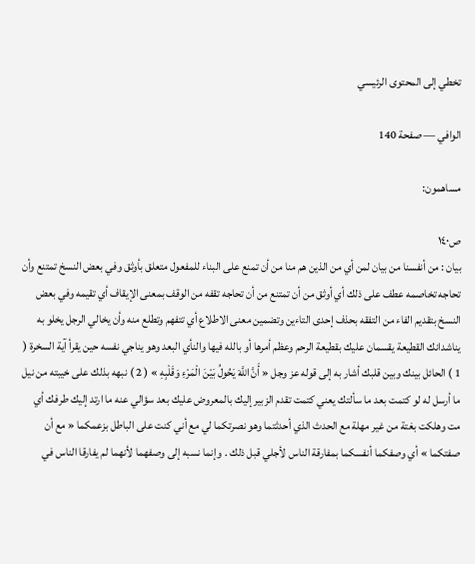تخطي إلى المحتوى الرئيسي

الوافي — صفحة 140

مساهمون:

ص١٤٠
بيان : من أنفسنا من بيان لمن أي من الذين هم منا من أن تمنع على البناء للمفعول متعلق بأوثق وفي بعض النسخ تمتنع وأن تحاجه تخاصمه عطف على ذلك أي أوثق من أن تمتنع من أن تحاجه تقفه من الوقف بمعنى الإيقاف أي تقيمه وفي بعض النسخ بتقديم الفاء من التفقه بحذف إحدى التاءين وتضمين معنى الاطلاع أي تتفهم وتطلع منه وأن يخالي الرجل يخلو به يناشدانك القطيعة يقسمان عليك بقطيعة الرحم وعظم أمرها أو بالله فيها والنأي البعد وهو يناجي نفسه حين يقرأ آية السخرة ( 1 ) الحائل بينك وبين قلبك أشار به إلى قوله عز وجل « أَنَّ اللَّهَ يَحُولُ بَيْنَ الْمَرْءِ وَقَلْبِهِ » ( 2 ) نبهه بذلك على خيبته من نيل ما أرسل له لو كتمت بعد ما سألتك يعني كتمت تقدم الزبير إليك بالمعروض عليك بعد سؤالي عنه ما ارتد إليك طرفك أي مت وهلكت بغتة من غير مهلة مع الحدث الذي أحدثتما وهو نصرتكما لي مع أني كنت على الباطل بزعمكما « مع أن صفتكما » أي وصفكما أنفسكما بمفارقة الناس لأجلي قبل ذلك . وإنما نسبه إلى وصفهما لأنهما لم يفارقا الناس في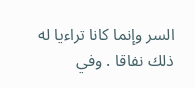السر وإنما كانا تراءيا له ذلك نفاقا . وفي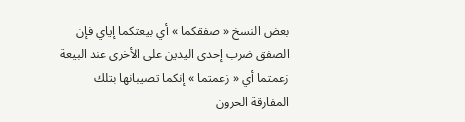بعض النسخ « صفقكما » أي بيعتكما إياي فإن الصفق ضرب إحدى اليدين على الأخرى عند البيعة زعمتما أي « زعمتما » إنكما تصيبانها بتلك المفارقة الحرون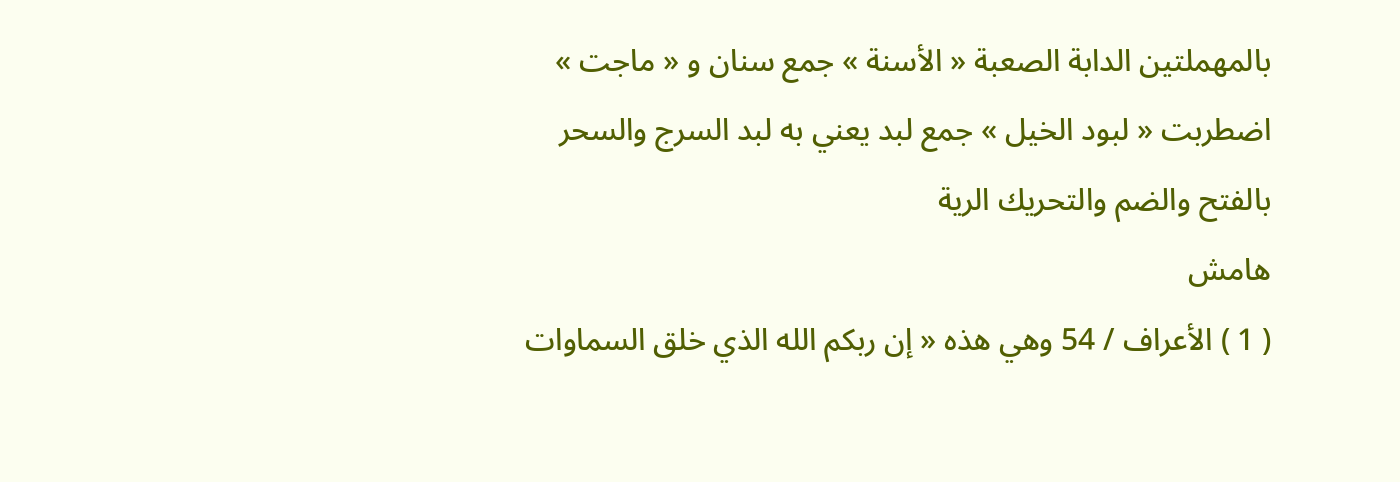بالمهملتين الدابة الصعبة « الأسنة » جمع سنان و « ماجت » اضطربت « لبود الخيل » جمع لبد يعني به لبد السرج والسحر بالفتح والضم والتحريك الرية
هامش
( 1 ) الأعراف / 54 وهي هذه « إن ربكم الله الذي خلق السماوات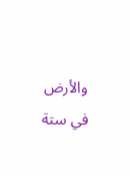والأرض في ستة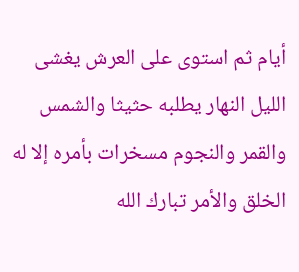أيام ثم استوى على العرش يغشى الليل النهار يطلبه حثيثا والشمس والقمر والنجوم مسخرات بأمره إلا له الخلق والأمر تبارك الله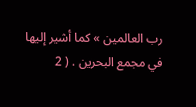رب العالمين » كما أشير إليها في مجمع البحرين . ( 2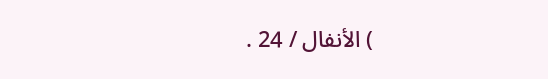) الأنفال / 24 .